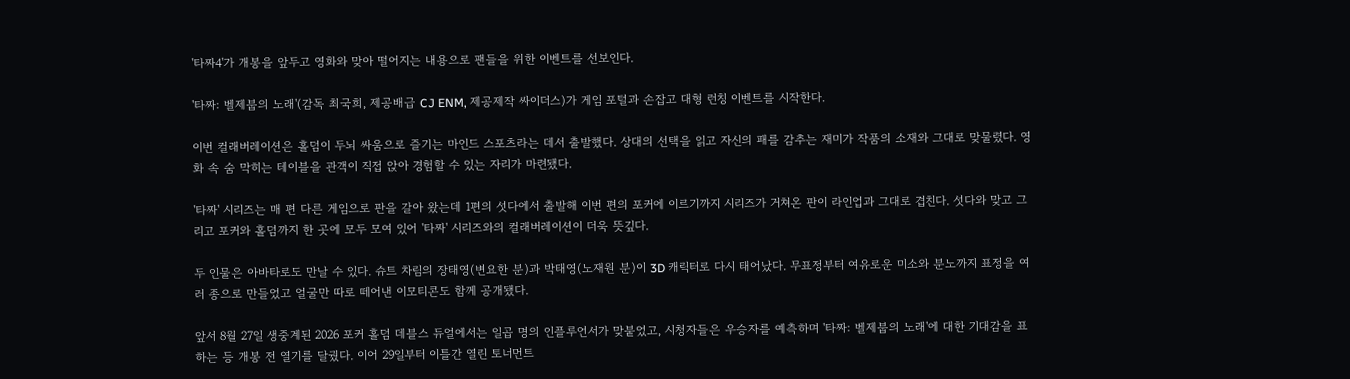'타짜4'가 개봉을 앞두고 영화와 맞아 떨어지는 내용으로 팬들을 위한 이벤트를 선보인다.

'타짜: 벨제붑의 노래'(감독 최국희, 제공배급 CJ ENM, 제공제작 싸이더스)가 게임 포털과 손잡고 대형 런칭 이벤트를 시작한다.

이번 컬래버레이션은 홀덤이 두뇌 싸움으로 즐기는 마인드 스포츠라는 데서 출발했다. 상대의 선택을 읽고 자신의 패를 감추는 재미가 작품의 소재와 그대로 맞물렸다. 영화 속 숨 막히는 테이블을 관객이 직접 앉아 경험할 수 있는 자리가 마련됐다.

'타짜' 시리즈는 매 편 다른 게임으로 판을 갈아 왔는데 1편의 섯다에서 출발해 이번 편의 포커에 이르기까지 시리즈가 거쳐온 판이 라인업과 그대로 겹친다. 섯다와 맞고 그리고 포커와 홀덤까지 한 곳에 모두 모여 있어 '타짜' 시리즈와의 컬래버레이션이 더욱 뜻깊다.

두 인물은 아바타로도 만날 수 있다. 슈트 차림의 장태영(변요한 분)과 박태영(노재원 분)이 3D 캐릭터로 다시 태어났다. 무표정부터 여유로운 미소와 분노까지 표정을 여러 종으로 만들었고 얼굴만 따로 떼어낸 이모티콘도 함께 공개됐다.

앞서 8월 27일 생중계된 2026 포커 홀덤 데블스 듀얼에서는 일곱 명의 인플루언서가 맞붙었고, 시청자들은 우승자를 예측하며 '타짜: 벨제붑의 노래'에 대한 기대감을 표하는 등 개봉 전 열기를 달궜다. 이어 29일부터 이틀간 열린 토너먼트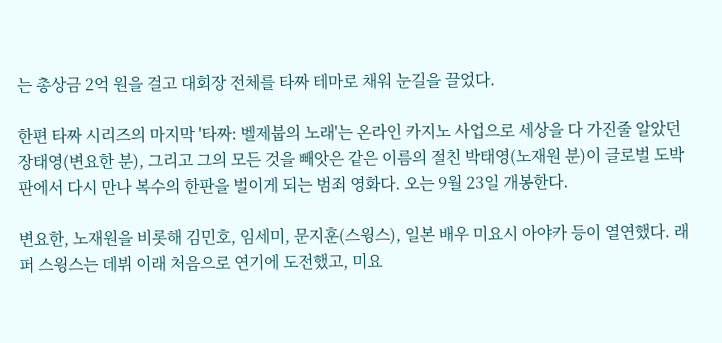는 총상금 2억 원을 걸고 대회장 전체를 타짜 테마로 채워 눈길을 끌었다.

한편 타짜 시리즈의 마지막 '타짜: 벨제붑의 노래'는 온라인 카지노 사업으로 세상을 다 가진줄 알았던 장태영(변요한 분), 그리고 그의 모든 것을 빼앗은 같은 이름의 절친 박태영(노재원 분)이 글로벌 도박판에서 다시 만나 복수의 한판을 벌이게 되는 범죄 영화다. 오는 9월 23일 개봉한다.

변요한, 노재원을 비롯해 김민호, 임세미, 문지훈(스윙스), 일본 배우 미요시 아야카 등이 열연했다. 래퍼 스윙스는 데뷔 이래 처음으로 연기에 도전했고, 미요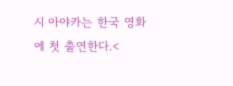시 아야카는 한국 영화에 첫 출연한다.<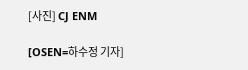[사진] CJ ENM

[OSEN=하수정 기자]